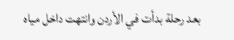بعد رحلة بدأت في الأردن وانتهت داخل مياه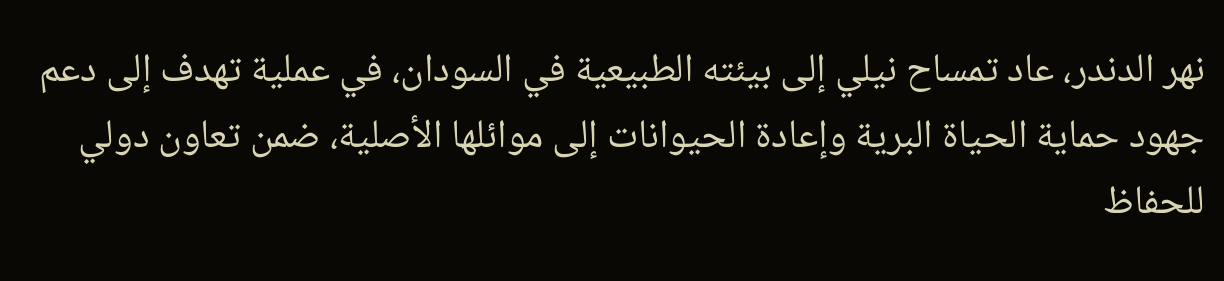نهر الدندر، عاد تمساح نيلي إلى بيئته الطبيعية في السودان، في عملية تهدف إلى دعم جهود حماية الحياة البرية وإعادة الحيوانات إلى موائلها الأصلية، ضمن تعاون دولي للحفاظ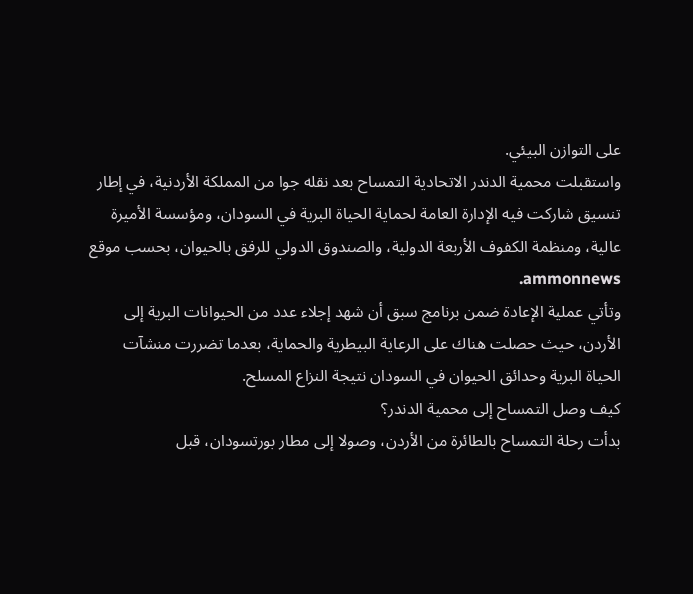على التوازن البيئي.
واستقبلت محمية الدندر الاتحادية التمساح بعد نقله جوا من المملكة الأردنية، في إطار تنسيق شاركت فيه الإدارة العامة لحماية الحياة البرية في السودان، ومؤسسة الأميرة عالية، ومنظمة الكفوف الأربعة الدولية، والصندوق الدولي للرفق بالحيوان، بحسب موقع ammonnews.
وتأتي عملية الإعادة ضمن برنامج سبق أن شهد إجلاء عدد من الحيوانات البرية إلى الأردن، حيث حصلت هناك على الرعاية البيطرية والحماية، بعدما تضررت منشآت الحياة البرية وحدائق الحيوان في السودان نتيجة النزاع المسلح.
كيف وصل التمساح إلى محمية الدندر؟
بدأت رحلة التمساح بالطائرة من الأردن، وصولا إلى مطار بورتسودان، قبل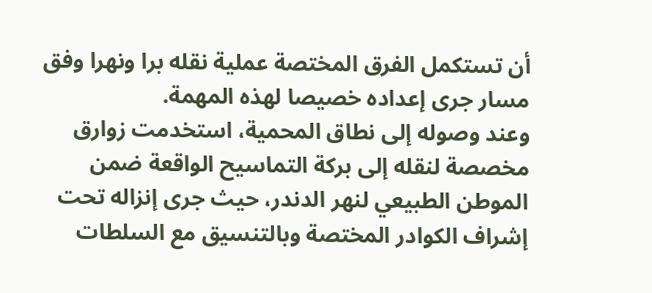أن تستكمل الفرق المختصة عملية نقله برا ونهرا وفق مسار جرى إعداده خصيصا لهذه المهمة.
وعند وصوله إلى نطاق المحمية، استخدمت زوارق مخصصة لنقله إلى بركة التماسيح الواقعة ضمن الموطن الطبيعي لنهر الدندر، حيث جرى إنزاله تحت إشراف الكوادر المختصة وبالتنسيق مع السلطات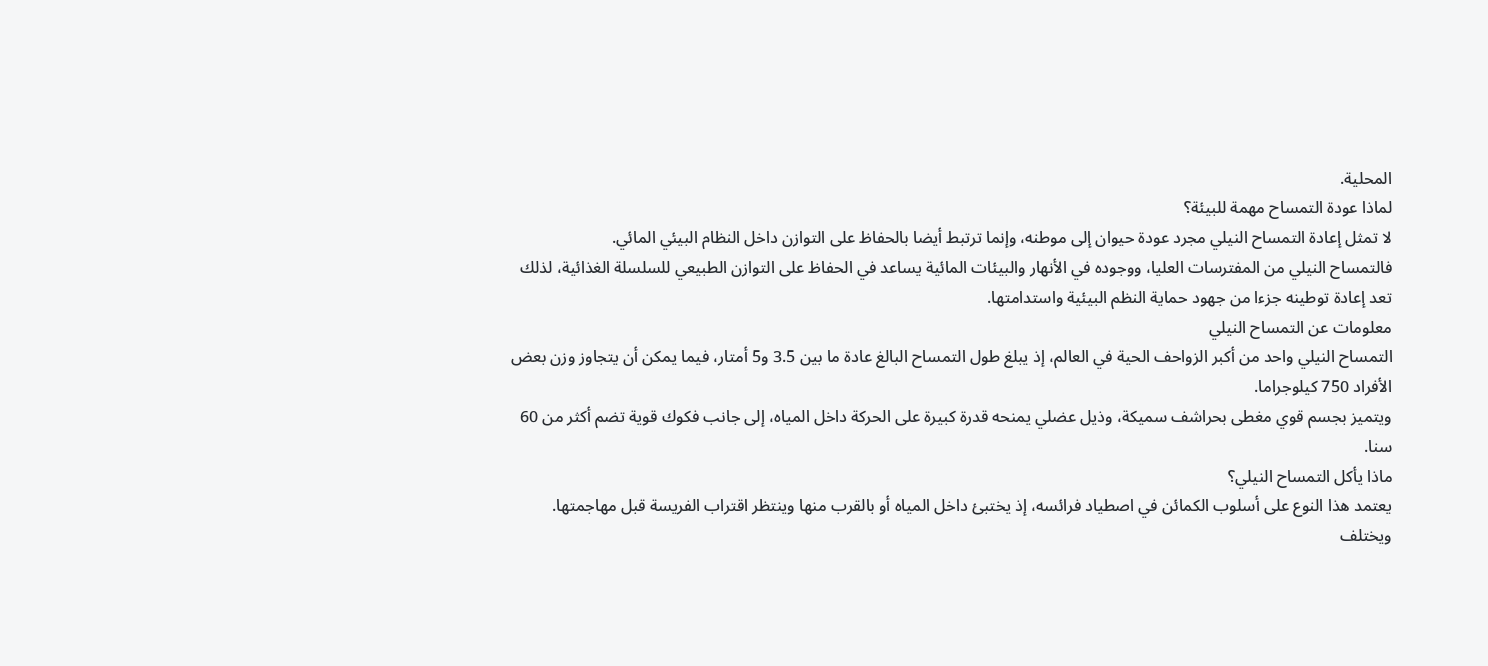المحلية.
لماذا عودة التمساح مهمة للبيئة؟
لا تمثل إعادة التمساح النيلي مجرد عودة حيوان إلى موطنه، وإنما ترتبط أيضا بالحفاظ على التوازن داخل النظام البيئي المائي.
فالتمساح النيلي من المفترسات العليا، ووجوده في الأنهار والبيئات المائية يساعد في الحفاظ على التوازن الطبيعي للسلسلة الغذائية، لذلك تعد إعادة توطينه جزءا من جهود حماية النظم البيئية واستدامتها.
معلومات عن التمساح النيلي
التمساح النيلي واحد من أكبر الزواحف الحية في العالم، إذ يبلغ طول التمساح البالغ عادة ما بين 3.5 و5 أمتار، فيما يمكن أن يتجاوز وزن بعض الأفراد 750 كيلوجراما.
ويتميز بجسم قوي مغطى بحراشف سميكة، وذيل عضلي يمنحه قدرة كبيرة على الحركة داخل المياه، إلى جانب فكوك قوية تضم أكثر من 60 سنا.
ماذا يأكل التمساح النيلي؟
يعتمد هذا النوع على أسلوب الكمائن في اصطياد فرائسه، إذ يختبئ داخل المياه أو بالقرب منها وينتظر اقتراب الفريسة قبل مهاجمتها.
ويختلف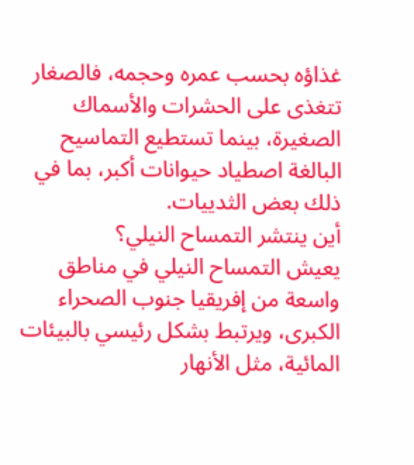غذاؤه بحسب عمره وحجمه، فالصغار تتغذى على الحشرات والأسماك الصغيرة، بينما تستطيع التماسيح البالغة اصطياد حيوانات أكبر، بما في ذلك بعض الثدييات.
أين ينتشر التمساح النيلي؟
يعيش التمساح النيلي في مناطق واسعة من إفريقيا جنوب الصحراء الكبرى، ويرتبط بشكل رئيسي بالبيئات المائية، مثل الأنهار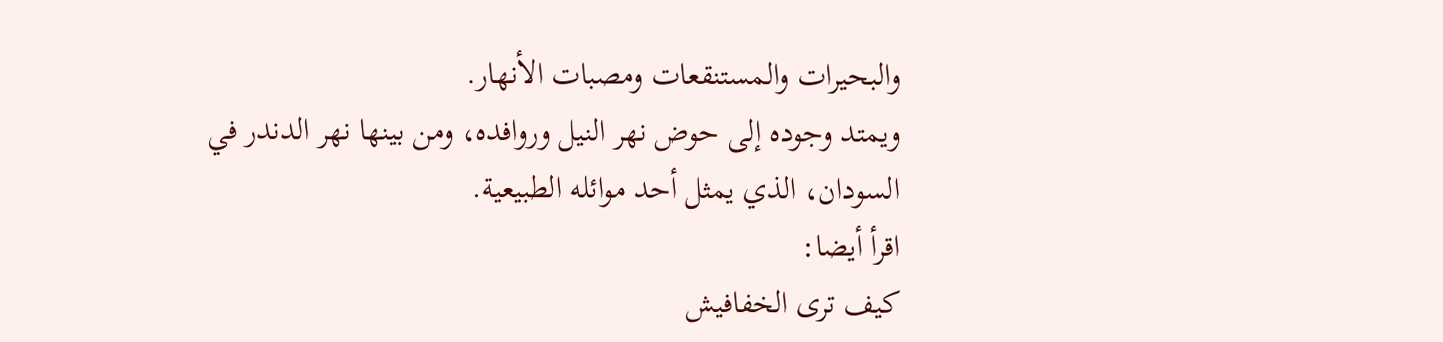والبحيرات والمستنقعات ومصبات الأنهار.
ويمتد وجوده إلى حوض نهر النيل وروافده، ومن بينها نهر الدندر في السودان، الذي يمثل أحد موائله الطبيعية.
اقرأ أيضا:
كيف ترى الخفافيش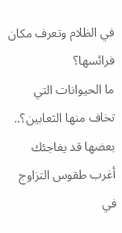في الظلام وتعرف مكان فرائسها؟
ما الحيوانات التي تخاف منها الثعابين؟.. بعضها قد يفاجئك
أغرب طقوس التزاوج في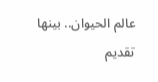عالم الحيوان.. بينها تقديم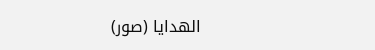الهدايا (صور)